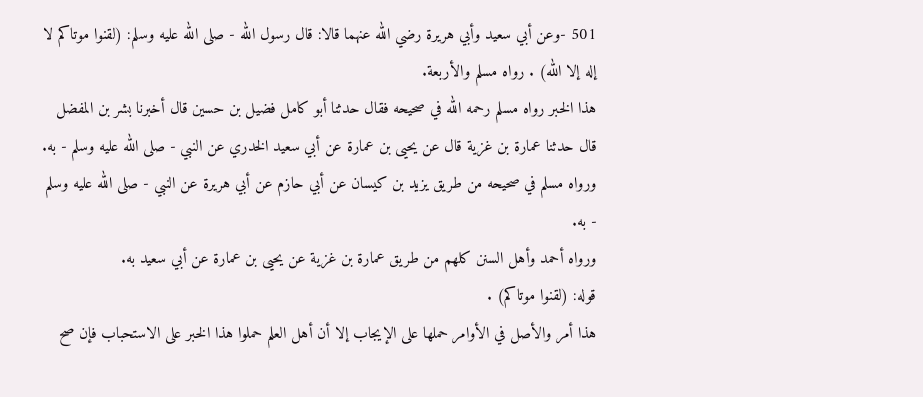501 -وعن أبي سعيد وأبي هريرة رضي الله عنهما قالا: قال رسول الله - صلى الله عليه وسلم: (لقنوا موتاكم لا إله إلا الله) . رواه مسلم والأربعة.
هذا الخبر رواه مسلم رحمه الله في صحيحه فقال حدثنا أبو كامل فضيل بن حسين قال أخبرنا بشر بن المفضل قال حدثنا عمارة بن غزية قال عن يحيى بن عمارة عن أبي سعيد الخدري عن النبي - صلى الله عليه وسلم - به.
ورواه مسلم في صحيحه من طريق يزيد بن كيسان عن أبي حازم عن أبي هريرة عن النبي - صلى الله عليه وسلم - به.
ورواه أحمد وأهل السنن كلهم من طريق عمارة بن غزية عن يحيى بن عمارة عن أبي سعيد به.
قوله: (لقنوا موتاكم) .
هذا أمر والأصل في الأوامر حملها على الإيجاب إلا أن أهل العلم حملوا هذا الخبر على الاستحباب فإن صح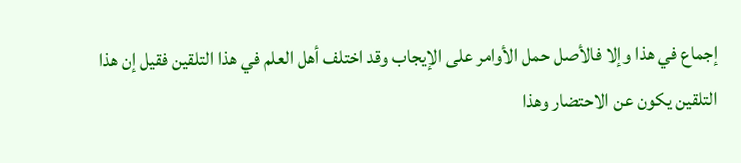إجماع في هذا وإلا فالأصل حمل الأوامر على الإيجاب وقد اختلف أهل العلم في هذا التلقين فقيل إن هذا التلقين يكون عن الاحتضار وهذا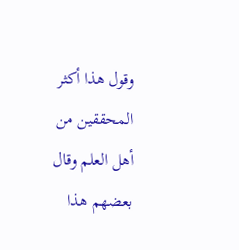وقول هذا أكثر المحققين من أهل العلم وقال بعضهم هذا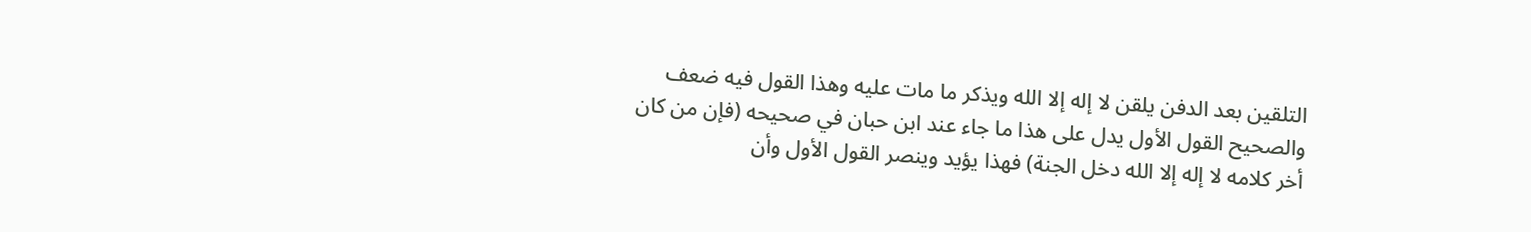التلقين بعد الدفن يلقن لا إله إلا الله ويذكر ما مات عليه وهذا القول فيه ضعف والصحيح القول الأول يدل على هذا ما جاء عند ابن حبان في صحيحه (فإن من كان أخر كلامه لا إله إلا الله دخل الجنة) فهذا يؤيد وينصر القول الأول وأن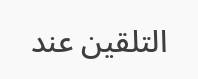التلقين عند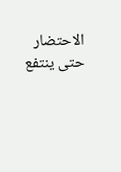الاحتضار حتى ينتفع